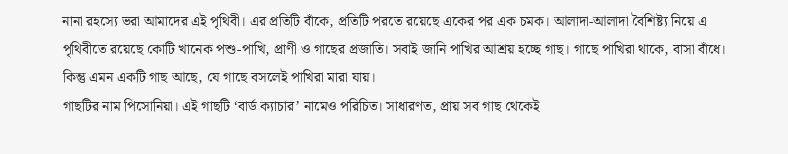নানা রহস্যে ভরা আমাদের এই পৃথিবী। এর প্রতিটি বাঁকে, প্রতিটি পরতে রয়েছে একের পর এক চমক। আলাদা-আলাদা বৈশিষ্ট্য নিয়ে এ পৃথিবীতে রয়েছে কোটি খানেক পশু-পাখি, প্রাণী ও গাছের প্রজাতি। সবাই জানি পাখির আশ্রয় হচ্ছে গাছ। গাছে পাখিরা থাকে, বাসা বাঁধে। কিন্তু এমন একটি গাছ আছে, যে গাছে বসলেই পাখিরা মারা যায়।
গাছটির নাম পিসোনিয়া। এই গাছটি ‘বার্ড ক্যাচার’ নামেও পরিচিত। সাধারণত, প্রায় সব গাছ থেকেই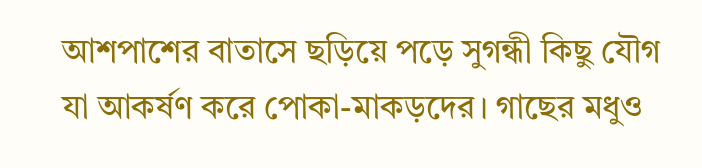আশপাশের বাতাসে ছড়িয়ে পড়ে সুগন্ধী কিছু যৌগ যা আকর্ষণ করে পোকা-মাকড়দের। গাছের মধুও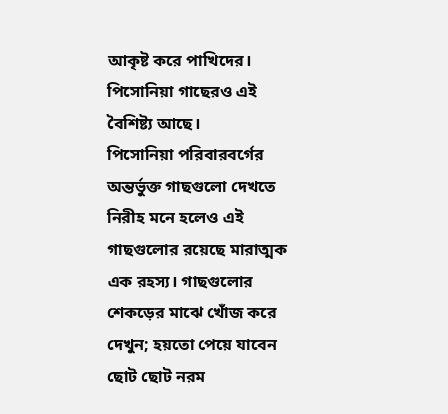আকৃষ্ট করে পাখিদের। পিসোনিয়া গাছেরও এই বৈশিষ্ট্য আছে।
পিসোনিয়া পরিবারবর্গের অন্তর্ভুক্ত গাছগুলো দেখতে নিরীহ মনে হলেও এই গাছগুলোর রয়েছে মারাত্মক এক রহস্য। গাছগুলোর শেকড়ের মাঝে খোঁজ করে দেখুন; হয়তো পেয়ে যাবেন ছোট ছোট নরম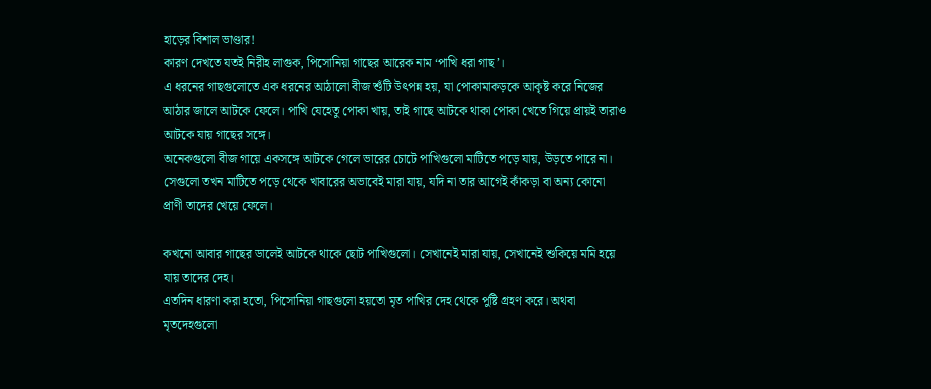হাড়ের বিশাল ভাণ্ডার!
কারণ দেখতে যতই নিরীহ লাগুক, পিসোনিয়া গাছের আরেক নাম ‘পাখি ধরা গাছ’।
এ ধরনের গাছগুলোতে এক ধরনের আঠালো বীজ শুঁটি উৎপন্ন হয়, যা পোকামাকড়কে আকৃষ্ট করে নিজের আঠার জালে আটকে ফেলে। পাখি যেহেতু পোকা খায়, তাই গাছে আটকে থাকা পোকা খেতে গিয়ে প্রায়ই তারাও আটকে যায় গাছের সঙ্গে।
অনেকগুলো বীজ গায়ে একসঙ্গে আটকে গেলে ভারের চোটে পাখিগুলো মাটিতে পড়ে যায়, উড়তে পারে না। সেগুলো তখন মাটিতে পড়ে থেকে খাবারের অভাবেই মারা যায়, যদি না তার আগেই কাঁকড়া বা অন্য কোনো প্রাণী তাদের খেয়ে ফেলে।

কখনো আবার গাছের ডালেই আটকে থাকে ছোট পাখিগুলো। সেখানেই মারা যায়, সেখানেই শুকিয়ে মমি হয়ে যায় তাদের দেহ।
এতদিন ধারণা করা হতো, পিসোনিয়া গাছগুলো হয়তো মৃত পাখির দেহ থেকে পুষ্টি গ্রহণ করে। অথবা মৃতদেহগুলো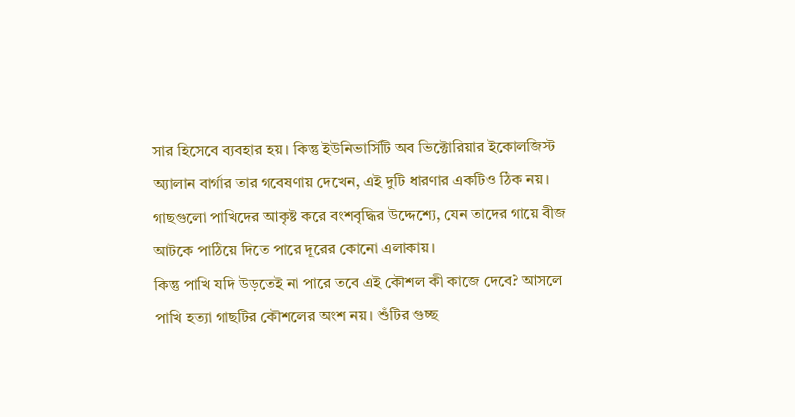সার হিসেবে ব্যবহার হয়। কিন্তু ইউনিভার্সিটি অব ভিক্টোরিয়ার ইকোলজিস্ট অ্যালান বার্গার তার গবেষণায় দেখেন, এই দুটি ধারণার একটিও ঠিক নয়। গাছগুলো পাখিদের আকৃষ্ট করে বংশবৃদ্ধির উদ্দেশ্যে, যেন তাদের গায়ে বীজ আটকে পাঠিয়ে দিতে পারে দূরের কোনো এলাকায়।
কিন্তু পাখি যদি উড়তেই না পারে তবে এই কৌশল কী কাজে দেবে? আসলে পাখি হত্যা গাছটির কৌশলের অংশ নয়। শুঁটির গুচ্ছ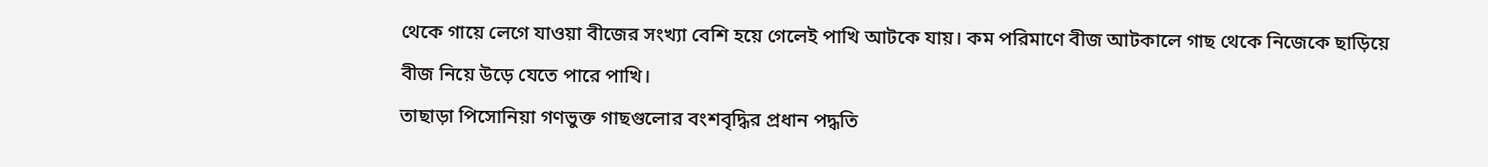থেকে গায়ে লেগে যাওয়া বীজের সংখ্যা বেশি হয়ে গেলেই পাখি আটকে যায়। কম পরিমাণে বীজ আটকালে গাছ থেকে নিজেকে ছাড়িয়ে বীজ নিয়ে উড়ে যেতে পারে পাখি।
তাছাড়া পিসোনিয়া গণভুক্ত গাছগুলোর বংশবৃদ্ধির প্রধান পদ্ধতি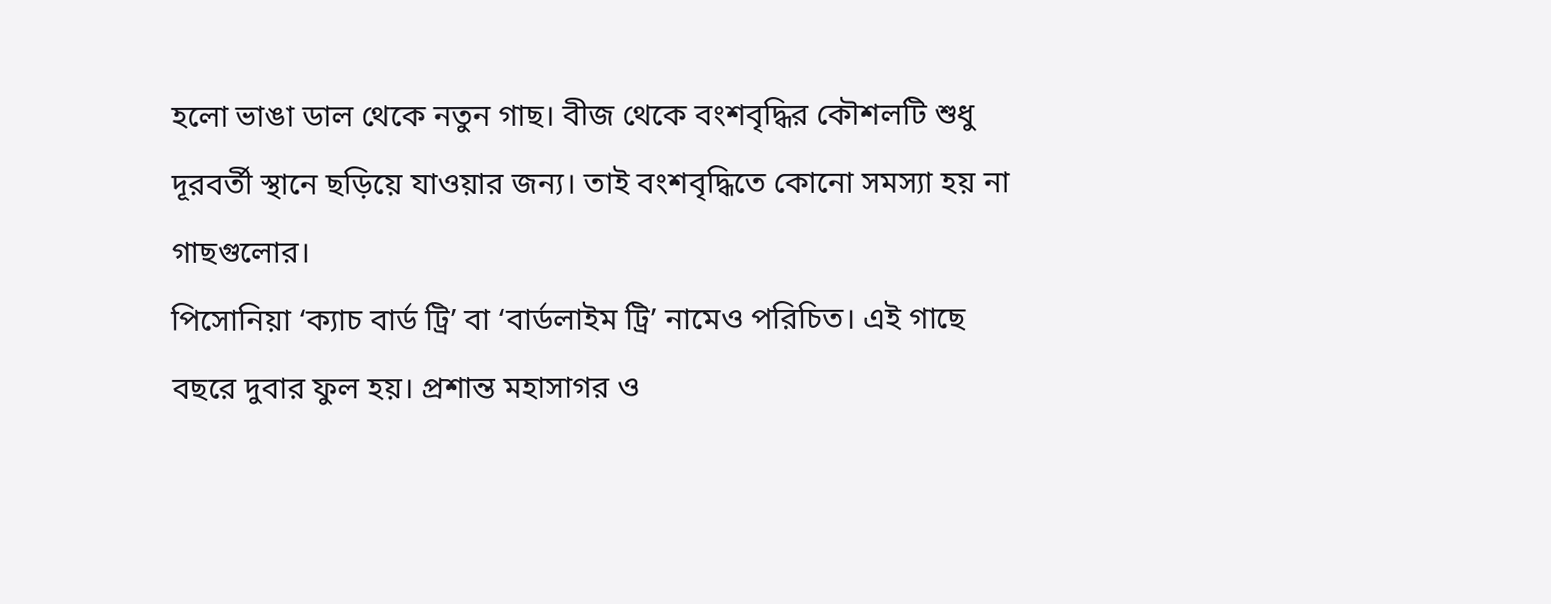হলো ভাঙা ডাল থেকে নতুন গাছ। বীজ থেকে বংশবৃদ্ধির কৌশলটি শুধু দূরবর্তী স্থানে ছড়িয়ে যাওয়ার জন্য। তাই বংশবৃদ্ধিতে কোনো সমস্যা হয় না গাছগুলোর।
পিসোনিয়া ‘ক্যাচ বার্ড ট্রি’ বা ‘বার্ডলাইম ট্রি’ নামেও পরিচিত। এই গাছে বছরে দুবার ফুল হয়। প্রশান্ত মহাসাগর ও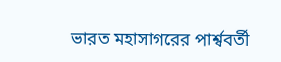ভারত মহাসাগরের পার্শ্ববর্তী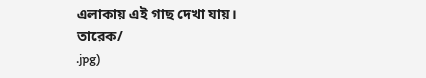এলাকায় এই গাছ দেখা যায়।
তারেক/
.jpg)